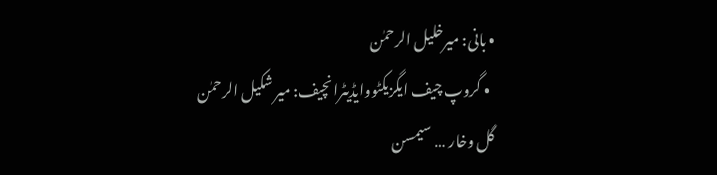• بانی: میرخلیل الرحمٰن
  • گروپ چیف ایگزیکٹووایڈیٹرانچیف: میر شکیل الرحمٰن
گل وخار … سیمسن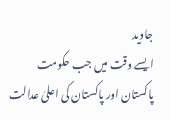جاوید
ایسے وقت میں جب حکومت پاکستان اور پاکستان کی اعلیٰ عدالت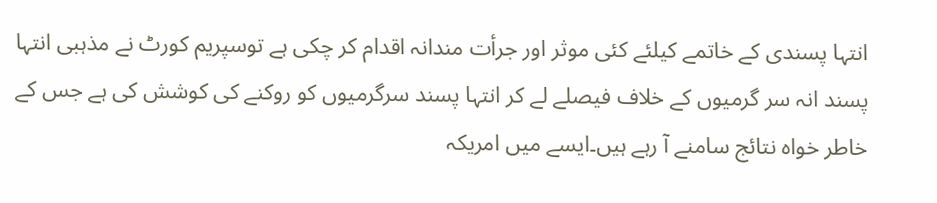انتہا پسندی کے خاتمے کیلئے کئی موثر اور جرأت مندانہ اقدام کر چکی ہے توسپریم کورٹ نے مذہبی انتہا پسند انہ سر گرمیوں کے خلاف فیصلے لے کر انتہا پسند سرگرمیوں کو روکنے کی کوشش کی ہے جس کے خاطر خواہ نتائج سامنے آ رہے ہیں۔ایسے میں امریکہ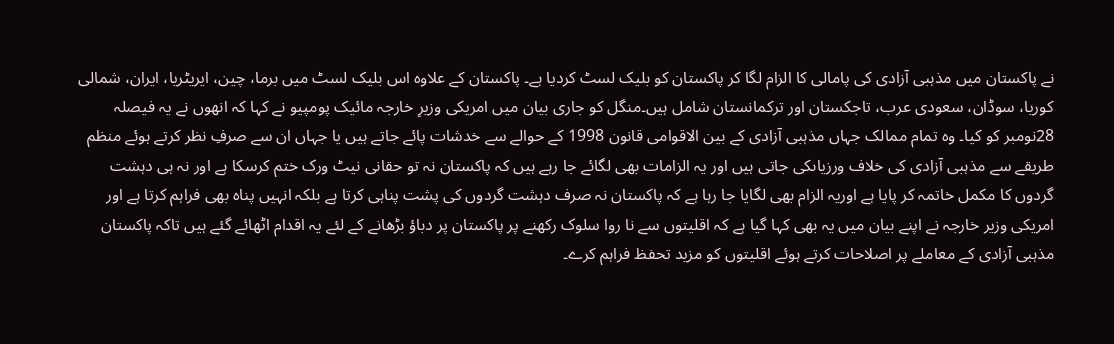نے پاکستان میں مذہبی آزادی کی پامالی کا الزام لگا کر پاکستان کو بلیک لسٹ کردیا ہے۔ پاکستان کے علاوہ اس بلیک لسٹ میں برما، چین، ایریٹریا، ایران، شمالی کوریا، سوڈان، سعودی عرب، تاجکستان اور ترکمانستان شامل ہیں۔منگل کو جاری بیان میں امریکی وزیرِ خارجہ مائیک پومپیو نے کہا کہ انھوں نے یہ فیصلہ 28نومبر کو کیا۔ وہ تمام ممالک جہاں مذہبی آزادی کے بین الاقوامی قانون 1998 کے حوالے سے خدشات پائے جاتے ہیں یا جہاں ان سے صرفِ نظر کرتے ہوئے منظم طریقے سے مذہبی آزادی کی خلاف ورزیاںکی جاتی ہیں اور یہ الزامات بھی لگائے جا رہے ہیں کہ پاکستان نہ تو حقانی نیٹ ورک ختم کرسکا ہے اور نہ ہی دہشت گردوں کا مکمل خاتمہ کر پایا ہے اوریہ الزام بھی لگایا جا رہا ہے کہ پاکستان نہ صرف دہشت گردوں کی پشت پناہی کرتا ہے بلکہ انہیں پناہ بھی فراہم کرتا ہے اور امریکی وزیر خارجہ نے اپنے بیان میں یہ بھی کہا گیا ہے کہ اقلیتوں سے نا روا سلوک رکھنے پر پاکستان پر دباؤ بڑھانے کے لئے یہ اقدام اٹھائے گئے ہیں تاکہ پاکستان مذہبی آزادی کے معاملے پر اصلاحات کرتے ہوئے اقلیتوں کو مزید تحفظ فراہم کرے۔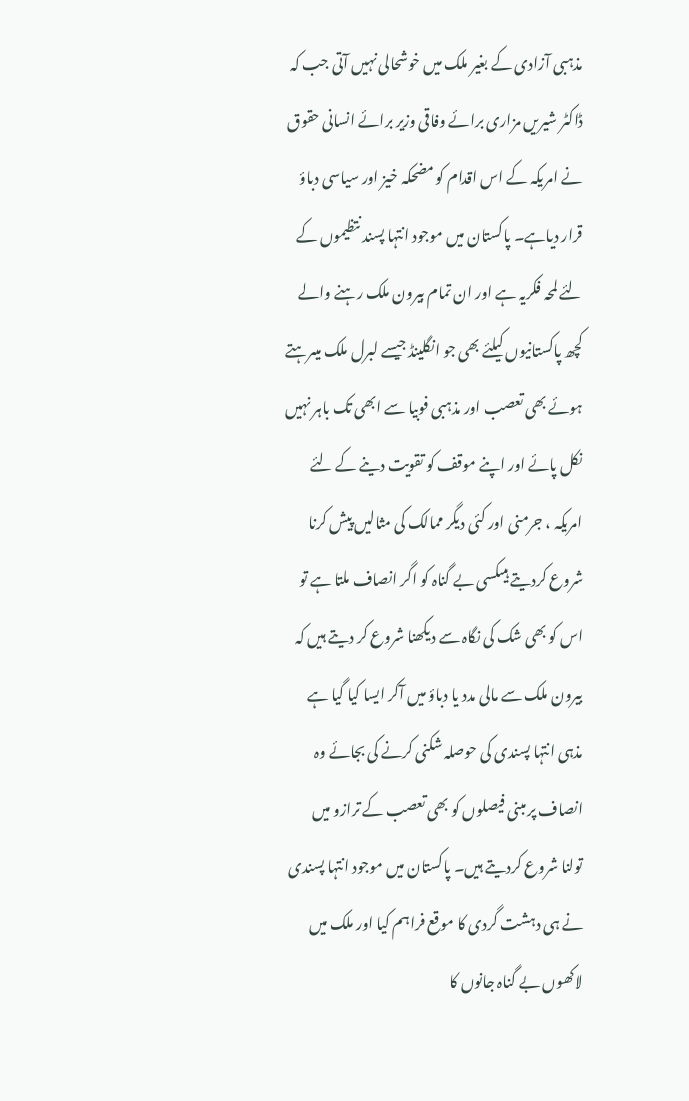مذہبی آزادی کے بغیر ملک میں خوشحالی نہیں آتی جب کہ ڈاکٹر شیریں مزاری برائے وفاقی وزیر برائے انسانی حقوق نے امریکہ کے اس اقدام کو مضحکہ خیز اور سیاسی دباؤ قرار دیاہے۔ پاکستان میں موجود انتہا پسند نتظیموں کے لئے لمحہ فکریہ ہے اور ان تمام بیرون ملک رہنے والے کچھ پاکستانیوں کیلئے بھی جو انگلینڈ جیسے لبرل ملک میںرہتے ہوئے بھی تعصب اور مذہبی فوبیا سے ابھی تک باہر نہیں نکل پائے اور اپنے موقف کو تقویت دینے کے لئے امریکہ ، جرمنی اور کئی دیگر ممالک کی مثالیں پیش کرنا شروع کردیتے ہیںکسی بے گناہ کو اگر انصاف ملتا ہے تو اس کو بھی شک کی نگاہ سے دیکھنا شروع کر دیتے ہیں کہ بیرون ملک سے مالی مدد یا دباؤ میں آکر ایسا کیا گیا ہے مذہی انتہا پسندی کی حوصلہ شکنی کرنے کی بجائے وہ انصاف پر مبنی فیصلوں کو بھی تعصب کے ترازو میں تولنا شروع کردیتے ہیں۔ پاکستان میں موجود انتہا پسندی نے ہی دہشت گردی کا موقع فراہم کیا اور ملک میں لاکھوں بے گناہ جانوں کا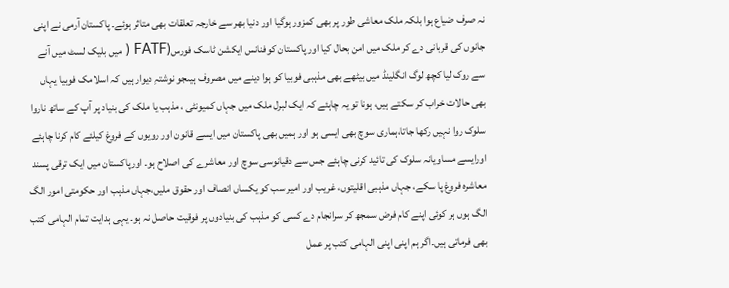نہ صرف ضیاع ہوا بلکہ ملک معاشی طور پر بھی کمزور ہوگیا اور دنیا بھر سے خارجہ تعلقات بھی متاثر ہوئے۔ پاکستان آرمی نے اپنی جانوں کی قربانی دے کر ملک میں امن بحال کیا اور پاکستان کوفنانس ایکشن ٹاسک فورس(FATF ( میں بلیک لسٹ میں آنے سے روک لیا کچھ لوگ انگلینڈ میں بیٹھے بھی مذہبی فوبیا کو ہوا دینے میں مصروف ہیںجو نوشتہِ دیوار ہیں کہ اسلامک فوبیا یہاں بھی حالات خراب کر سکتے ہیں، ہونا تو یہ چاہئے کہ ایک لبرل ملک میں جہاں کمیونٹی ، مذہب یا ملک کی بنیاد پر آپ کے ساتھ ناروا سلوک روا نہیں رکھا جاتا،ہماری سوچ بھی ایسی ہو اور ہمیں بھی پاکستان میں ایسے قانون اور رویوں کے فروغ کیلئے کام کرنا چاہئے اورایسے مساویانہ سلوک کی تائید کرنی چاہئے جس سے دقیانوسی سوچ اور معاشرے کی اصلاح ہو۔ اورپاکستان میں ایک ترقی پسند معاشرہ فروغ پا سکے، جہاں مذہبی اقلیتوں، غریب اور امیر سب کو یکساں انصاف اور حقوق ملیں،جہاں مذہب اور حکومتی امور الگ الگ ہوں ہر کوئی اپنے کام فرض سمجھ کر سرانجام دے کسی کو مذہب کی بنیادوں پر فوقیت حاصل نہ ہو۔ یہی ہدایت تمام الہامی کتب بھی فرماتی ہیں۔اگر ہم اپنی اپنی الہامی کتب پر عمل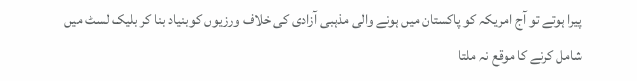پیرا ہوتے تو آج امریکہ کو پاکستان میں ہونے والی مذہبی آزادی کی خلاف ورزیوں کوبنیاد بنا کر بلیک لسٹ میں شامل کرنے کا موقع نہ ملتا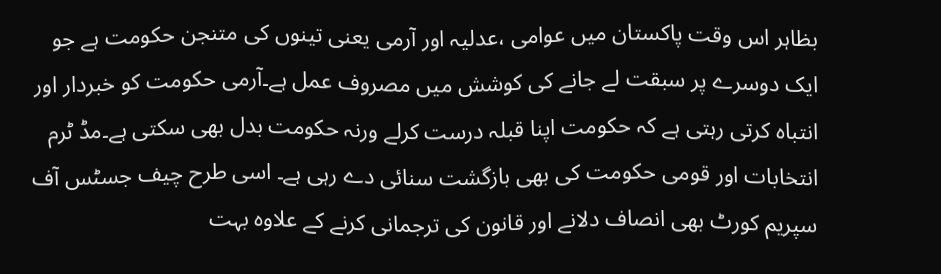بظاہر اس وقت پاکستان میں عوامی ،عدلیہ اور آرمی یعنی تینوں کی متنجن حکومت ہے جو ایک دوسرے پر سبقت لے جانے کی کوشش میں مصروف عمل ہے۔آرمی حکومت کو خبردار اور انتباہ کرتی رہتی ہے کہ حکومت اپنا قبلہ درست کرلے ورنہ حکومت بدل بھی سکتی ہے۔مڈ ٹرم انتخابات اور قومی حکومت کی بھی بازگشت سنائی دے رہی ہے۔ اسی طرح چیف جسٹس آف سپریم کورٹ بھی انصاف دلانے اور قانون کی ترجمانی کرنے کے علاوہ بہت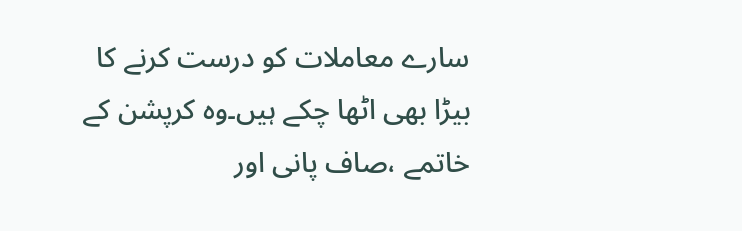سارے معاملات کو درست کرنے کا بیڑا بھی اٹھا چکے ہیں۔وہ کرپشن کے خاتمے ،صاف پانی اور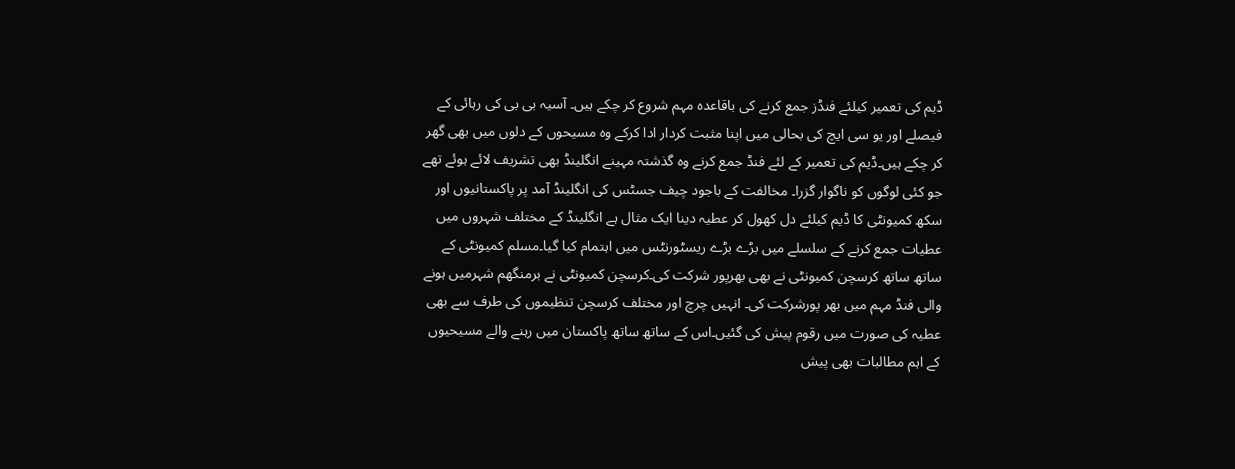ڈیم کی تعمیر کیلئے فنڈز جمع کرنے کی باقاعدہ مہم شروع کر چکے ہیں۔ آسیہ بی بی کی رہائی کے فیصلے اور یو سی ایچ کی بحالی میں اپنا مثبت کردار ادا کرکے وہ مسیحوں کے دلوں میں بھی گھر کر چکے ہیں۔ڈیم کی تعمیر کے لئے فنڈ جمع کرنے وہ گذشتہ مہینے انگلینڈ بھی تشریف لائے ہوئے تھے جو کئی لوگوں کو ناگوار گزرا۔ مخالفت کے باجود چیف جسٹس کی انگلینڈ آمد پر پاکستانیوں اور سکھ کمیونٹی کا ڈیم کیلئے دل کھول کر عطیہ دینا ایک مثال ہے انگلینڈ کے مختلف شہروں میں عطیات جمع کرنے کے سلسلے میں بڑے بڑے ریسٹورنٹس میں اہتمام کیا گیا۔مسلم کمیونٹی کے ساتھ ساتھ کرسچن کمیونٹی نے بھی بھرپور شرکت کی۔کرسچن کمیونٹی نے برمنگھم شہرمیں ہونے والی فنڈ مہم میں بھر پورشرکت کی۔ انہیں چرچ اور مختلف کرسچن تنظیموں کی طرف سے بھی عطیہ کی صورت میں رقوم پیش کی گئیں۔اس کے ساتھ ساتھ پاکستان میں رہنے والے مسیحیوں کے اہم مطالبات بھی پیش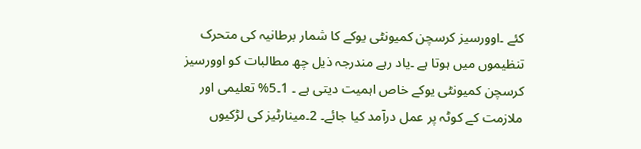کئے ۔اوورسیز کرسچن کمیونٹی یوکے کا شمار برطانیہ کی متحرک تنظیموں میں ہوتا ہے ۔یاد رہے مندرجہ ذیل چھ مطالبات کو اوورسیز کرسچن کمیونٹی یوکے خاص اہمیت دیتی ہے ۔ 1۔5% تعلیمی اور ملازمت کے کوٹہ پر عمل درآمد کیا جائے۔ 2۔مینارٹیز کی لڑکیوں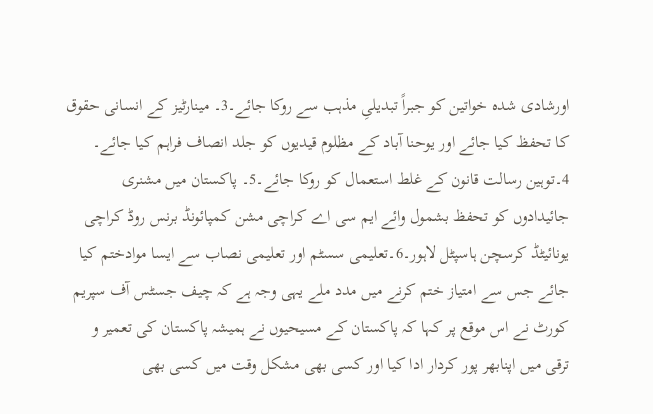اورشادی شدہ خواتین کو جبراً تبدیلیِ مذہب سے روکا جائے۔3۔ مینارٹیز کے انسانی حقوق کا تحفظ کیا جائے اور یوحنا آباد کے مظلوم قیدیوں کو جلد انصاف فراہم کیا جائے۔ 4۔توہین رسالت قانون کے غلط استعمال کو روکا جائے۔5۔ پاکستان میں مشنری جائیدادوں کو تحفظ بشمول وائے ایم سی اے کراچی مشن کمپائونڈ برنس روڈ کراچی یونائیٹڈ کرسچن ہاسپٹل لاہور۔6۔تعلیمی سسٹم اور تعلیمی نصاب سے ایسا موادختم کیا جائے جس سے امتیاز ختم کرنے میں مدد ملے یہی وجہ ہے کہ چیف جسٹس آف سپریم کورٹ نے اس موقع پر کہا کہ پاکستان کے مسیحیوں نے ہمیشہ پاکستان کی تعمیر و ترقی میں اپنابھر پور کردار ادا کیا اور کسی بھی مشکل وقت میں کسی بھی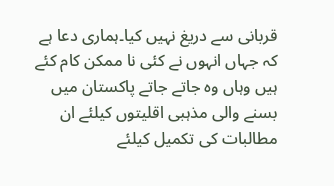قربانی سے دریغ نہیں کیا۔ہماری دعا ہے کہ جہاں انہوں نے کئی نا ممکن کام کئے ہیں وہاں وہ جاتے جاتے پاکستان میں بسنے والی مذہبی اقلیتوں کیلئے ان مطالبات کی تکمیل کیلئے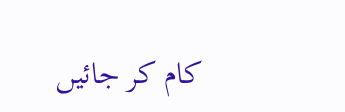کام کر جائیں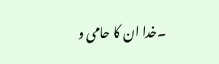۔خدا ان کا حامی و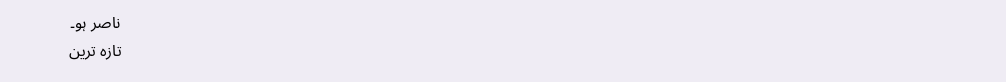ناصر ہو۔
تازہ ترین